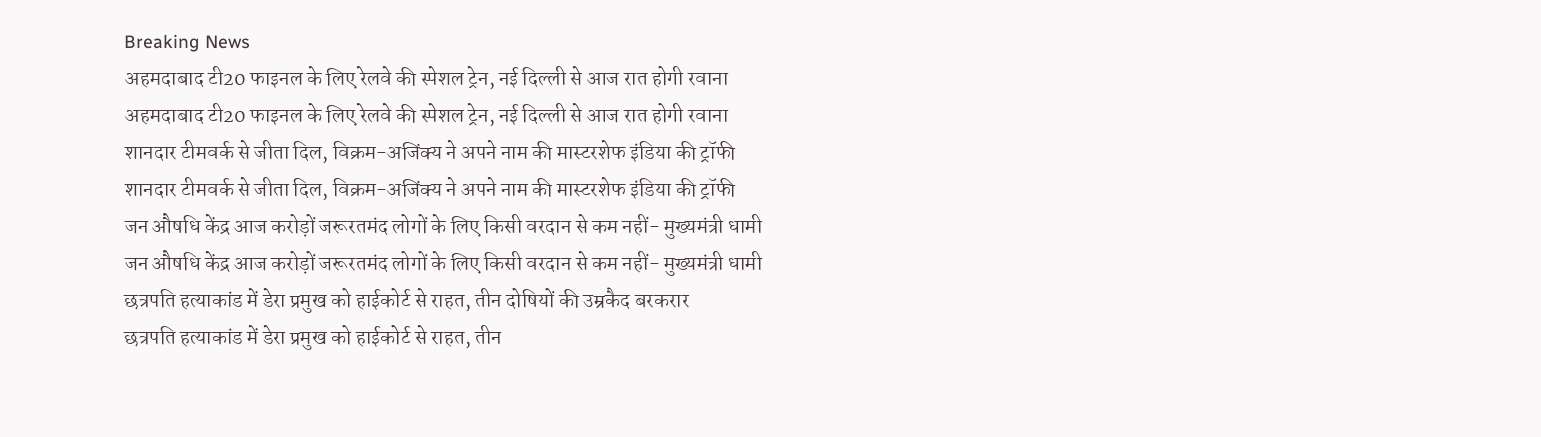Breaking News
अहमदाबाद टी20 फाइनल के लिए रेलवे की स्पेशल ट्रेन, नई दिल्ली से आज रात होगी रवाना
अहमदाबाद टी20 फाइनल के लिए रेलवे की स्पेशल ट्रेन, नई दिल्ली से आज रात होगी रवाना
शानदार टीमवर्क से जीता दिल, विक्रम-अजिंक्य ने अपने नाम की मास्टरशेफ इंडिया की ट्रॉफी
शानदार टीमवर्क से जीता दिल, विक्रम-अजिंक्य ने अपने नाम की मास्टरशेफ इंडिया की ट्रॉफी
जन औषधि केंद्र आज करोड़ों जरूरतमंद लोगों के लिए किसी वरदान से कम नहीं- मुख्यमंत्री धामी
जन औषधि केंद्र आज करोड़ों जरूरतमंद लोगों के लिए किसी वरदान से कम नहीं- मुख्यमंत्री धामी
छत्रपति हत्याकांड में डेरा प्रमुख को हाईकोर्ट से राहत, तीन दोषियों की उम्रकैद बरकरार
छत्रपति हत्याकांड में डेरा प्रमुख को हाईकोर्ट से राहत, तीन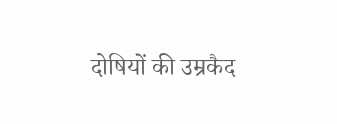दोषियों की उम्रकैद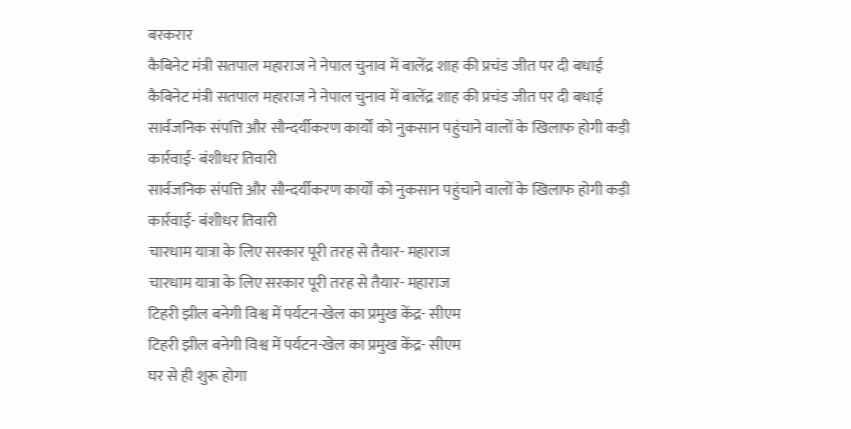बरकरार
कैबिनेट मंत्री सतपाल महाराज ने नेपाल चुनाव में बालेंद्र शाह की प्रचंड जीत पर दी बधाई
कैबिनेट मंत्री सतपाल महाराज ने नेपाल चुनाव में बालेंद्र शाह की प्रचंड जीत पर दी बधाई
सार्वजनिक संपत्ति और सौन्दर्यीकरण कार्यों को नुकसान पहुंचाने वालों के खिलाफ होगी कड़ी कार्रवाई- बंशीधर तिवारी
सार्वजनिक संपत्ति और सौन्दर्यीकरण कार्यों को नुकसान पहुंचाने वालों के खिलाफ होगी कड़ी कार्रवाई- बंशीधर तिवारी
चारधाम यात्रा के लिए सरकार पूरी तरह से तैयार- महाराज
चारधाम यात्रा के लिए सरकार पूरी तरह से तैयार- महाराज
टिहरी झील बनेगी विश्व में पर्यटन-खेल का प्रमुख केंद्र- सीएम
टिहरी झील बनेगी विश्व में पर्यटन-खेल का प्रमुख केंद्र- सीएम
घर से ही शुरू होगा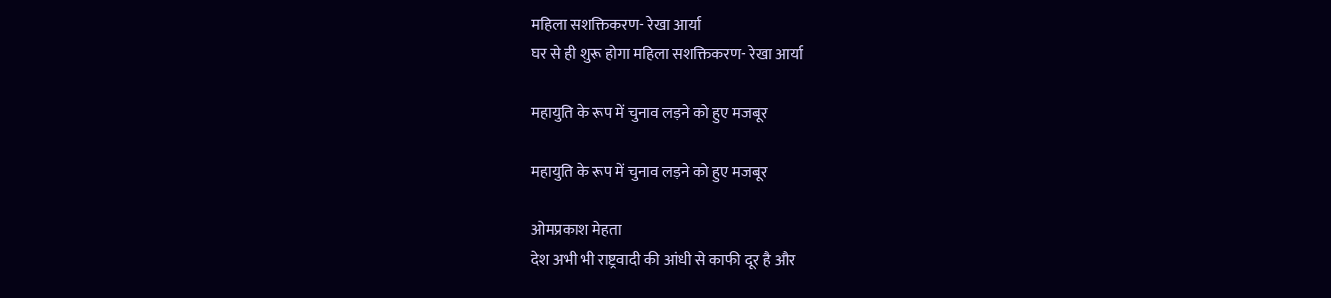महिला सशक्तिकरण- रेखा आर्या
घर से ही शुरू होगा महिला सशक्तिकरण- रेखा आर्या

महायुति के रूप में चुनाव लड़ने को हुए मजबूर

महायुति के रूप में चुनाव लड़ने को हुए मजबूर

ओमप्रकाश मेहता
देश अभी भी राष्ट्रवादी की आंधी से काफी दूर है और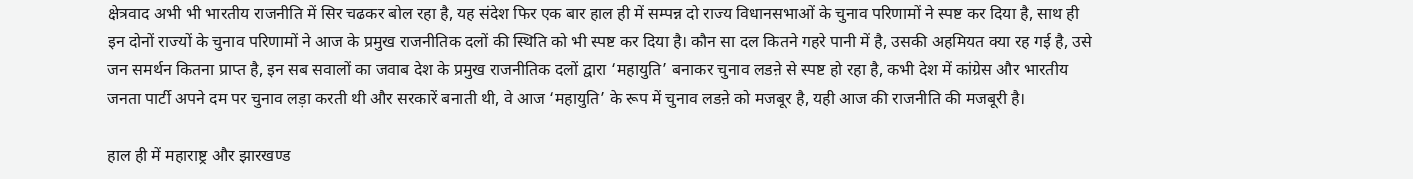क्षेत्रवाद अभी भी भारतीय राजनीति में सिर चढकर बोल रहा है, यह संदेश फिर एक बार हाल ही में सम्पन्न दो राज्य विधानसभाओं के चुनाव परिणामों ने स्पष्ट कर दिया है, साथ ही इन दोनों राज्यों के चुनाव परिणामों ने आज के प्रमुख राजनीतिक दलों की स्थिति को भी स्पष्ट कर दिया है। कौन सा दल कितने गहरे पानी में है, उसकी अहमियत क्या रह गई है, उसे जन समर्थन कितना प्राप्त है, इन सब सवालों का जवाब देश के प्रमुख राजनीतिक दलों द्वारा ‘महायुति’ बनाकर चुनाव लडऩे से स्पष्ट हो रहा है, कभी देश में कांग्रेस और भारतीय जनता पार्टी अपने दम पर चुनाव लड़ा करती थी और सरकारें बनाती थी, वे आज ‘महायुति’ के रूप में चुनाव लडऩे को मजबूर है, यही आज की राजनीति की मजबूरी है।

हाल ही में महाराष्ट्र और झारखण्ड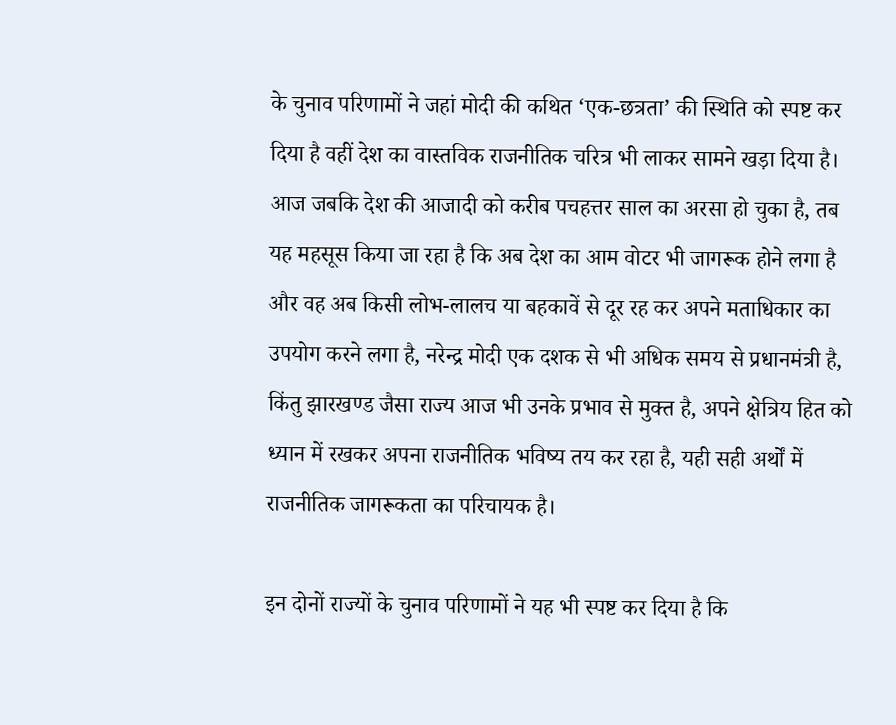के चुनाव परिणामों ने जहां मोदी की कथित ‘एक-छत्रता’ की स्थिति को स्पष्ट कर दिया है वहीं देश का वास्तविक राजनीतिक चरित्र भी लाकर सामने खड़ा दिया है। आज जबकि देश की आजादी को करीब पचहत्तर साल का अरसा हो चुका है, तब यह महसूस किया जा रहा है कि अब देश का आम वोटर भी जागरूक होने लगा है और वह अब किसी लोभ-लालच या बहकावें से दूर रह कर अपने मताधिकार का उपयोग करने लगा है, नरेन्द्र मोदी एक दशक से भी अधिक समय से प्रधानमंत्री है, किंतु झारखण्ड जैसा राज्य आज भी उनके प्रभाव से मुक्त है, अपने क्षेत्रिय हित को ध्यान में रखकर अपना राजनीतिक भविष्य तय कर रहा है, यही सही अर्थों में राजनीतिक जागरूकता का परिचायक है।

इन दोनों राज्यों के चुनाव परिणामों ने यह भी स्पष्ट कर दिया है कि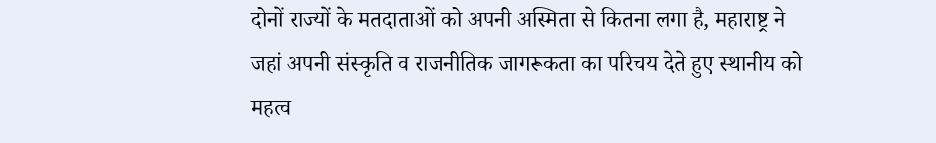दोनों राज्यों के मतदाताओं को अपनी अस्मिता से कितना लगा है, महाराष्ट्र ने जहां अपनी संस्कृति व राजनीतिक जागरूकता का परिचय देते हुए स्थानीय को महत्व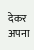देकर अपना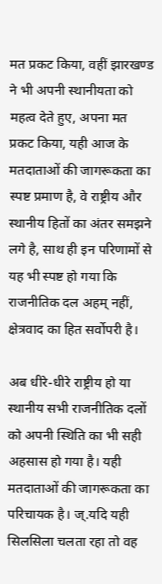मत प्रकट किया, वहीं झारखण्ड ने भी अपनी स्थानीयता को महत्व देते हुए, अपना मत प्रकट किया, यही आज के मतदाताओं की जागरूकता का स्पष्ट प्रमाण है, वे राष्ट्रीय और स्थानीय हितों का अंतर समझने लगे है, साथ ही इन परिणामों से यह भी स्पष्ट हो गया कि राजनीतिक दल अहम् नहीं, क्षेत्रवाद का हित सर्वोपरी है।

अब धीरे-धीरे राष्ट्रीय हो या स्थानीय सभी राजनीतिक दलों को अपनी स्थिति का भी सही अहसास हो गया है। यही मतदाताओं की जागरूकता का परिचायक है। ज्.यदि यही सिलसिला चलता रहा तो वह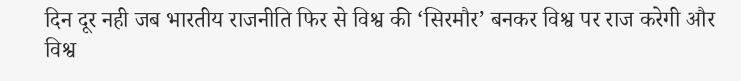दिन दूर नही जब भारतीय राजनीति फिर से विश्व की ‘सिरमौर’ बनकर विश्व पर राज करेगी और विश्व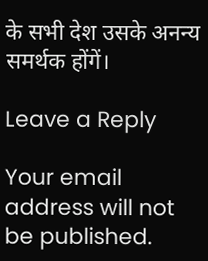के सभी देश उसके अनन्य समर्थक होंगें।

Leave a Reply

Your email address will not be published.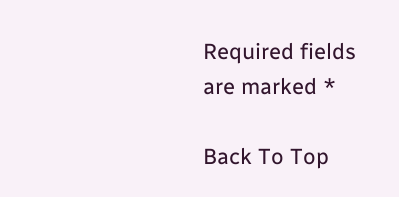Required fields are marked *

Back To Top